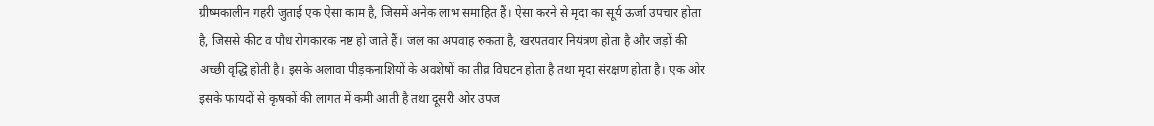ग्रीष्मकालीन गहरी जुताई एक ऐसा काम है, जिसमें अनेक लाभ समाहित हैं। ऐसा करने से मृदा का सूर्य ऊर्जा उपचार होता है, जिससे कीट व पौध रोगकारक नष्ट हो जाते हैं। जल का अपवाह रुकता है, खरपतवार नियंत्रण होता है और जड़ों की अच्छी वृद्धि होती है। इसके अलावा पीड़कनाशियों के अवशेषों का तीव्र विघटन होता है तथा मृदा संरक्षण होता है। एक ओर इसके फायदों से कृषकों की लागत में कमी आती है तथा दूसरी ओर उपज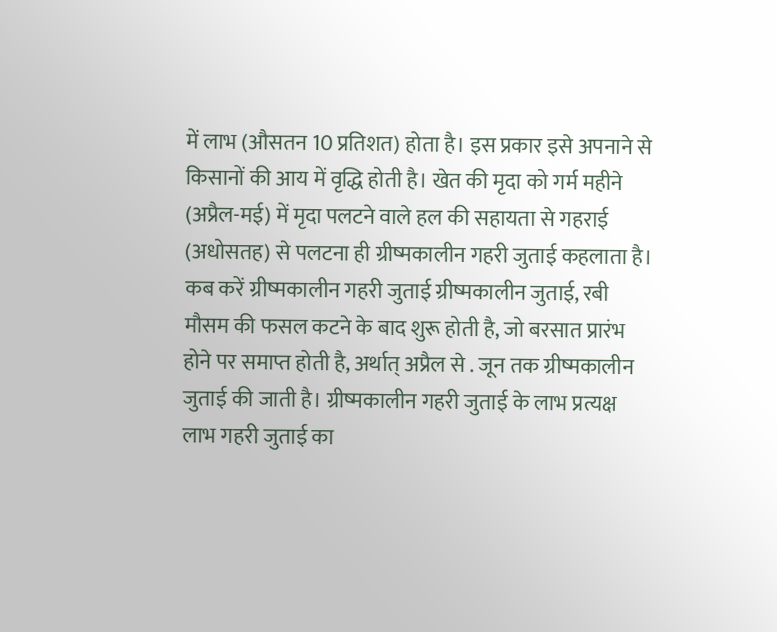में लाभ (औसतन 10 प्रतिशत) होता है। इस प्रकार इसे अपनाने से किसानों की आय में वृद्धि होती है। खेत की मृदा को गर्म महीने (अप्रैल-मई) में मृदा पलटने वाले हल की सहायता से गहराई (अधोसतह) से पलटना ही ग्रीष्मकालीन गहरी जुताई कहलाता है। कब करें ग्रीष्मकालीन गहरी जुताई ग्रीष्मकालीन जुताई, रबी मौसम की फसल कटने के बाद शुरू होती है, जो बरसात प्रारंभ होने पर समाप्त होती है, अर्थात् अप्रैल से . जून तक ग्रीष्मकालीन जुताई की जाती है। ग्रीष्मकालीन गहरी जुताई के लाभ प्रत्यक्ष लाभ गहरी जुताई का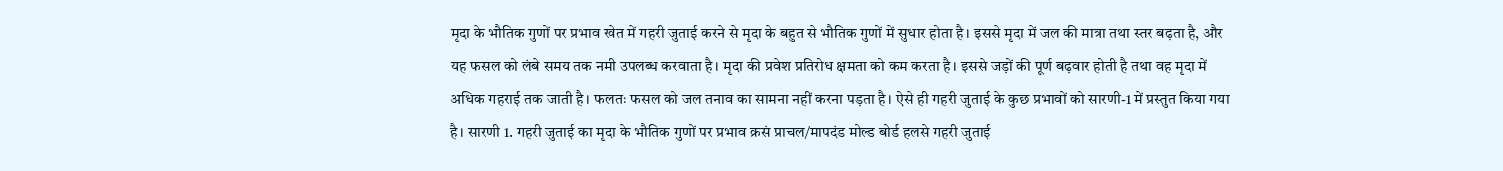मृदा के भौतिक गुणों पर प्रभाव खेत में गहरी जुताई करने से मृदा के बहुत से भौतिक गुणों में सुधार होता है। इससे मृदा में जल की मात्रा तथा स्तर बढ़ता है, और यह फसल को लंबे समय तक नमी उपलब्ध करवाता है। मृदा की प्रवेश प्रतिरोध क्षमता को कम करता है। इससे जड़ों की पूर्ण बढ़वार होती है तथा वह मृदा में अधिक गहराई तक जाती है। फलतः फसल को जल तनाव का सामना नहीं करना पड़ता है। ऐसे ही गहरी जुताई के कुछ प्रभावों को सारणी-1 में प्रस्तुत किया गया है। सारणी 1. गहरी जुताई का मृदा के भौतिक गुणों पर प्रभाव क्रसं प्राचल/मापदंड मोल्ड बोर्ड हलसे गहरी जुताई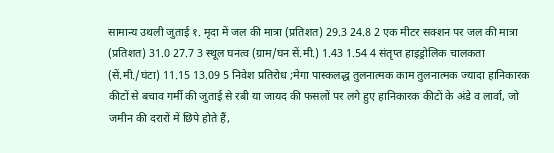सामान्य उथली जुताई १. मृदा में जल की मात्रा (प्रतिशत) 29.3 24.8 2 एक मीटर सक्शन पर जल की मात्रा (प्रतिशत) 31.0 27.7 3 स्थूल घनत्व (ग्राम/घन सें.मी.) 1.43 1.54 4 संतृप्त हाइड्रोलिक चालकता (सें.मी./घंटा) 11.15 13.09 5 निवेश प्रतिरोध ;मेगा पास्कलद्ध तुलनात्मक काम तुलनात्मक ज्यादा हानिकारक कीटों से बचाव गर्मी की जुताई से रबी या जायद की फसलों पर लगे हुए हानिकारक कीटों के अंडे व लार्वा, जो जमीन की दरारों में छिपे होते हैं,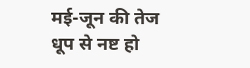मई-जून की तेज धूप से नष्ट हो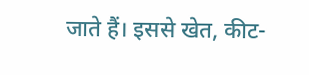जाते हैं। इससे खेत, कीट-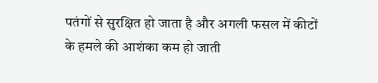पतंगों से सुरक्षित हो जाता है और अगली फसल में कीटों के हमले की आशंका कम हो जाती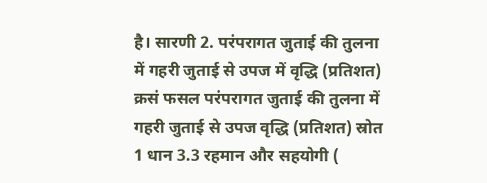है। सारणी 2. परंपरागत जुताई की तुलना में गहरी जुताई से उपज में वृद्धि (प्रतिशत) क्रसं फसल परंपरागत जुताई की तुलना में गहरी जुताई से उपज वृद्धि (प्रतिशत) स्रोत 1 धान 3.3 रहमान और सहयोगी (